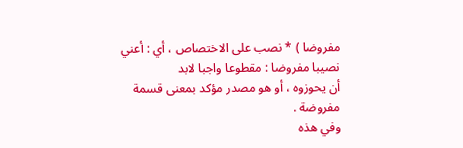مفروضا ) * نصب على الاختصاص ، أي : أعني نصيبا مفروضا : مقطوعا واجبا لابد
أن يحوزوه ، أو هو مصدر مؤكد بمعنى قسمة مفروضة .
وفي هذه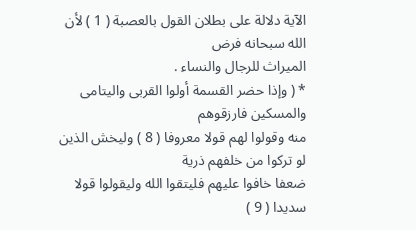الآية دلالة على بطلان القول بالعصبة ( 1 ) لأن الله سبحانه فرض
الميراث للرجال والنساء .
* ( وإذا حضر القسمة أولوا القربى واليتامى والمسكين فارزقوهم
منه وقولوا لهم قولا معروفا ( 8 ) وليخش الذين لو تركوا من خلفهم ذرية
ضعفا خافوا عليهم فليتقوا الله وليقولوا قولا سديدا ( 9 )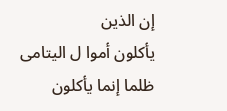إن الذين
يأكلون أموا ل اليتامى ظلما إنما يأكلون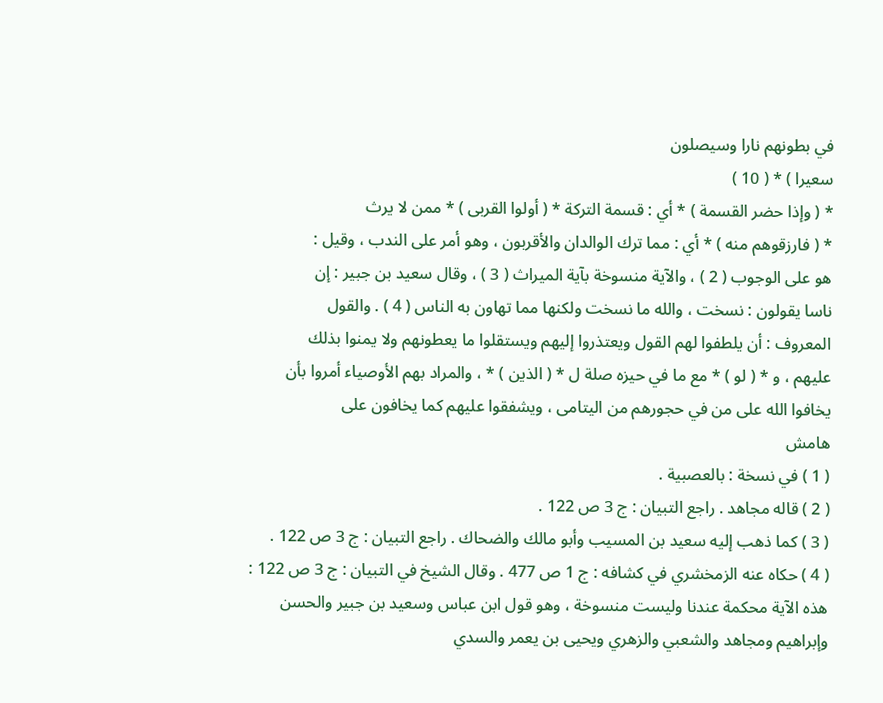في بطونهم نارا وسيصلون
سعيرا ) * ( 10 )
* ( وإذا حضر القسمة ) * أي : قسمة التركة * ( أولوا القربى ) * ممن لا يرث
* ( فارزقوهم منه ) * أي : مما ترك الوالدان والأقربون ، وهو أمر على الندب ، وقيل :
هو على الوجوب ( 2 ) ، والآية منسوخة بآية الميراث ( 3 ) ، وقال سعيد بن جبير : إن
ناسا يقولون : نسخت ، والله ما نسخت ولكنها مما تهاون به الناس ( 4 ) . والقول
المعروف : أن يلطفوا لهم القول ويعتذروا إليهم ويستقلوا ما يعطونهم ولا يمنوا بذلك
عليهم ، و * ( لو ) * مع ما في حيزه صلة ل * ( الذين ) * ، والمراد بهم الأوصياء أمروا بأن
يخافوا الله على من في حجورهم من اليتامى ، ويشفقوا عليهم كما يخافون على
هامش
( 1 ) في نسخة : بالعصبية .
( 2 ) قاله مجاهد . راجع التبيان : ج 3 ص 122 .
( 3 ) كما ذهب إليه سعيد بن المسيب وأبو مالك والضحاك . راجع التبيان : ج 3 ص 122 .
( 4 ) حكاه عنه الزمخشري في كشافه : ج 1 ص 477 . وقال الشيخ في التبيان : ج 3 ص 122 :
هذه الآية محكمة عندنا وليست منسوخة ، وهو قول ابن عباس وسعيد بن جبير والحسن
وإبراهيم ومجاهد والشعبي والزهري ويحيى بن يعمر والسدي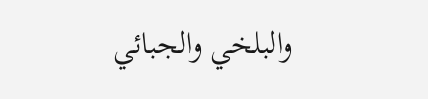والبلخي والجبائي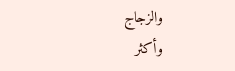والزجاج
وأكثر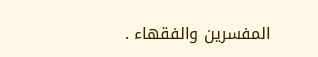المفسرين والفقهاء .